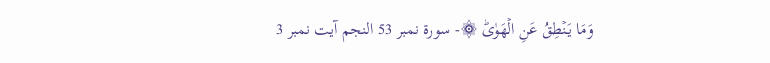وَمَا يَنۡطِقُ عَنِ الۡهَوٰىؕ ۞- سورۃ نمبر 53 النجم آیت نمبر 3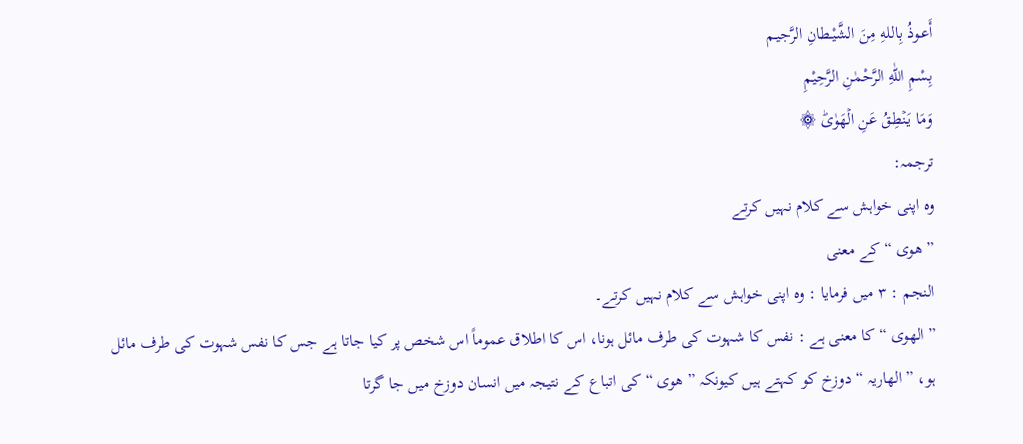أَعـوذُ بِاللهِ مِنَ الشَّيْـطانِ الرَّجيـم
بِسْمِ اللّٰهِ الرَّحْمٰنِ الرَّحِيْمِ
وَمَا يَنۡطِقُ عَنِ الۡهَوٰىؕ ۞
ترجمہ:
وہ اپنی خواہش سے کلام نہیں کرتے
” ھوی “ کے معنی
النجم : ٣ میں فرمایا : وہ اپنی خواہش سے کلام نہیں کرتے۔
” الھوی “ کا معنی ہے : نفس کا شہوت کی طرف مائل ہونا، اس کا اطلاق عموماً اس شخص پر کیا جاتا ہے جس کا نفس شہوت کی طرف مائل ہو، ” الھاریہ “ دوزخ کو کہتے ہیں کیونکہ ” ھوی “ کی اتباع کے نتیجہ میں انسان دوزخ میں جا گرتا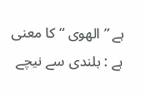ہے ” الھوی “ کا معنی ہے : بلندی سے نیچے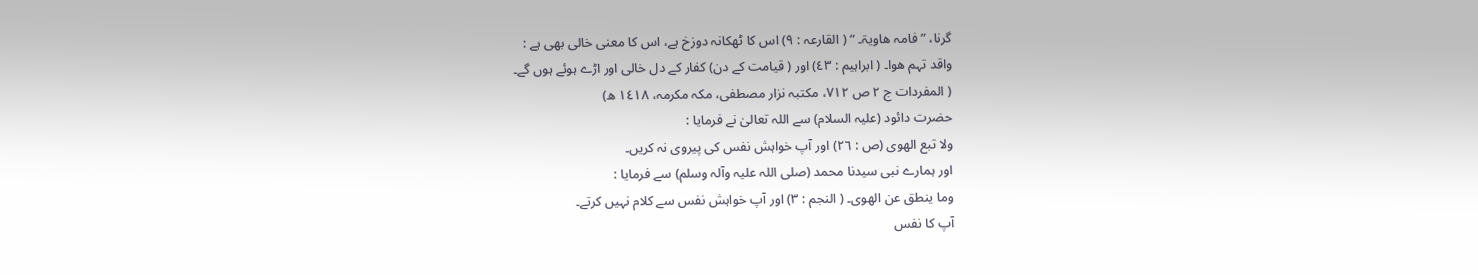گرنا، ” فامہ ھاویۃ۔ “ ( القارعہ : ٩) اس کا ٹھکانہ دوزخ ہے، اس کا معنی خالی بھی ہے :
واقد تہم ھوا۔ ( ابراہیم : ٤٣) اور ( قیامت کے دن) کفار کے دل خالی اور اڑے ہوئے ہوں گے۔
( المفردات ج ٢ ص ٧١٢، مکتبہ نزار مصطفی، مکہ مکرمہ، ١٤١٨ ھ)
حضرت دائود (علیہ السلام) سے اللہ تعالیٰ نے فرمایا :
ولا تبع الھوی (ص : ٢٦) اور آپ خواہش نفس کی پیروی نہ کریں۔
اور ہمارے نبی سیدنا محمد (صلی اللہ علیہ وآلہ وسلم) سے فرمایا :
وما ینطق عن الھوی۔ ( النجم : ٣) اور آپ خواہش نفس سے کلام نہیں کرتے۔
آپ کا نفس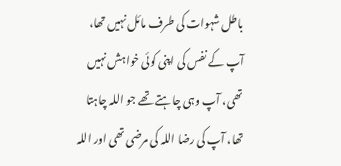باطل شہوات کی طرف مائل نہیں تھا، آپ کے نفس کی اپنی کوئی خواہش نہیں تھی، آپ وہی چاہتے تھے جو اللہ چاہتا تھا، آپ کی رضا اللہ کی مرضی تھی اور اللہ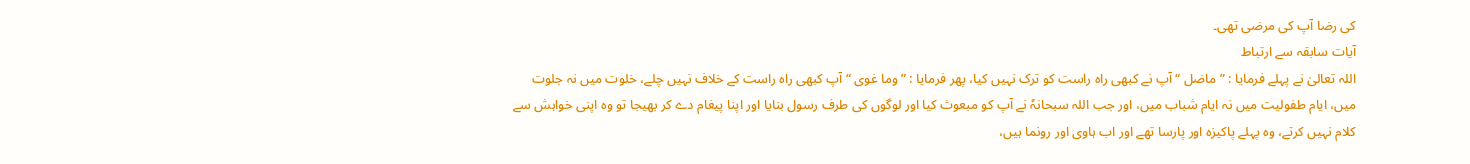کی رضا آپ کی مرضی تھی۔
آیات سابقہ سے ارتباط
اللہ تعالیٰ نے پہلے فرمایا : ” ماضل “ آپ نے کبھی راہ راست کو ترک نہیں کیا، پھر فرمایا : ” وما غوی “ آپ کبھی راہ راست کے خلاف نہیں چلے، خلوت میں نہ جلوت میں، ایام طفولیت میں نہ ایام شباب میں، اور جب اللہ سبحانہٗ نے آپ کو مبعوث کیا اور لوگوں کی طرف رسول بنایا اور اپنا پیغام دے کر بھیجا تو وہ اپنی خواہش سے کلام نہیں کرتے، وہ پہلے پاکیزہ اور پارسا تھے اور اب ہاوی اور رونما ہیں،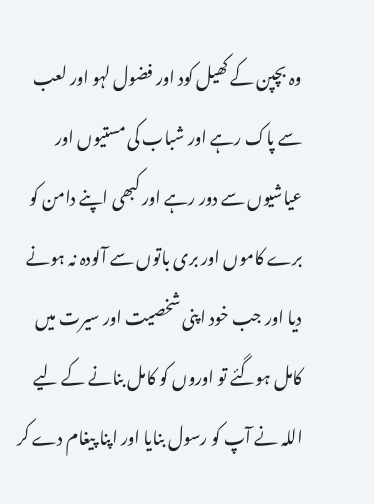وہ بچپن کے کھیل کود اور فضول لہو اور لعب سے پاک رہے اور شباب کی مستیوں اور عیاشیوں سے دور رہے اور کبھی اپنے دامن کو برے کاموں اور بری باتوں سے آلودہ نہ ہونے دیا اور جب خود اپنی شخصیت اور سیرت میں کامل ہوگئے تو اوروں کو کامل بنانے کے لیے اللہ نے آپ کو رسول بنایا اور اپنا پیغام دے کر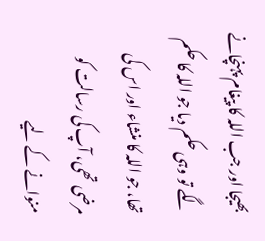بھیجا اور جب اللہ کا پیغام پہنچانے لگے تو وہی حکم دیا جو اللہ کا حکم تھا، جو اللہ کا منشاء اور اس کی مرضی تھی، آپ کی رسالت کو منوانے کے لیے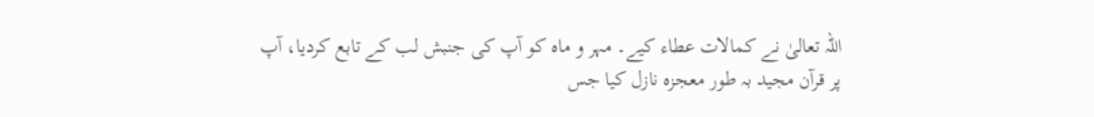اللہ تعالیٰ نے کمالات عطاء کیے۔ مہر و ماہ کو آپ کی جنبش لب کے تابع کردیا، آپ پر قرآن مجید بہ طور معجزہ نازل کیا جس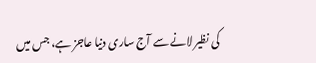کی نظیر لانے سے آج ساری دنیا عاجز ہے، جس میں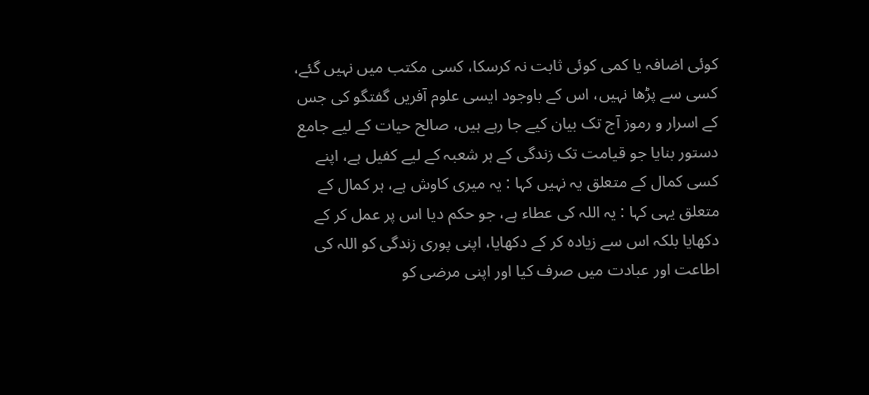کوئی اضافہ یا کمی کوئی ثابت نہ کرسکا، کسی مکتب میں نہیں گئے، کسی سے پڑھا نہیں، اس کے باوجود ایسی علوم آفریں گفتگو کی جس کے اسرار و رموز آج تک بیان کیے جا رہے ہیں، صالح حیات کے لیے جامع دستور بنایا جو قیامت تک زندگی کے ہر شعبہ کے لیے کفیل ہے، اپنے کسی کمال کے متعلق یہ نہیں کہا : یہ میری کاوش ہے، ہر کمال کے متعلق یہی کہا : یہ اللہ کی عطاء ہے، جو حکم دیا اس پر عمل کر کے دکھایا بلکہ اس سے زیادہ کر کے دکھایا، اپنی پوری زندگی کو اللہ کی اطاعت اور عبادت میں صرف کیا اور اپنی مرضی کو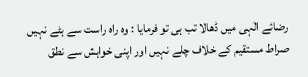رضائے الٰہی میں ڈھالا تب ہی تو فرمایا : وہ راہ راست سے ہٹے نہیں صراط مستقیم کے خلاف چلے نہیں اور اپنی خواہش سے نطق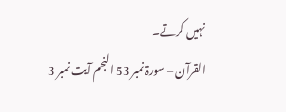نہیں کرتے۔
القرآن – سورۃ نمبر 53 النجم آیت نمبر 3